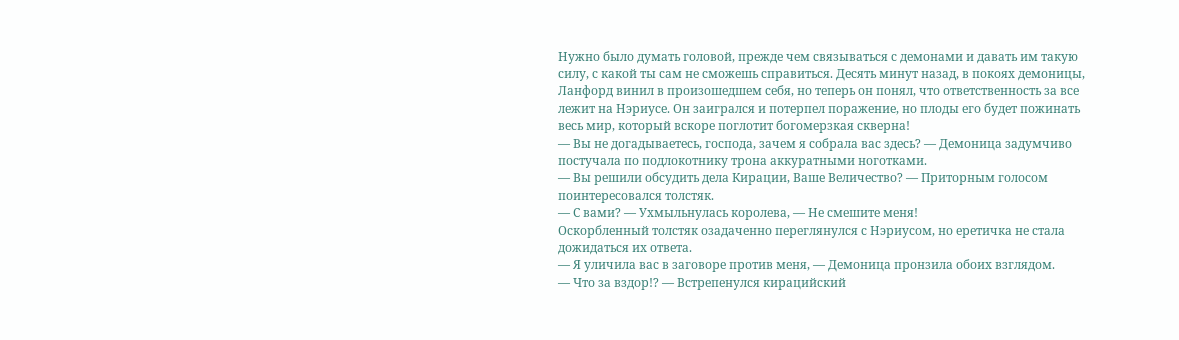Нужно было думать головой, прежде чем связываться с демонами и давать им такую силу, с какой ты сам не сможешь справиться. Десять минут назад, в покоях демоницы, Ланфорд винил в произошедшем себя, но теперь он понял, что ответственность за все лежит на Нэриусе. Он заигрался и потерпел поражение, но плоды его будет пожинать весь мир, который вскоре поглотит богомерзкая скверна!
— Вы не догадываетесь, господа, зачем я собрала вас здесь? — Демоница задумчиво постучала по подлокотнику трона аккуратными ноготками.
— Вы решили обсудить дела Кирации, Ваше Величество? — Приторным голосом поинтересовался толстяк.
— С вами? — Ухмыльнулась королева, — Не смешите меня!
Оскорбленный толстяк озадаченно переглянулся с Нэриусом, но еретичка не стала дожидаться их ответа.
— Я уличила вас в заговоре против меня, — Демоница пронзила обоих взглядом.
— Что за вздор!? — Встрепенулся кирацийский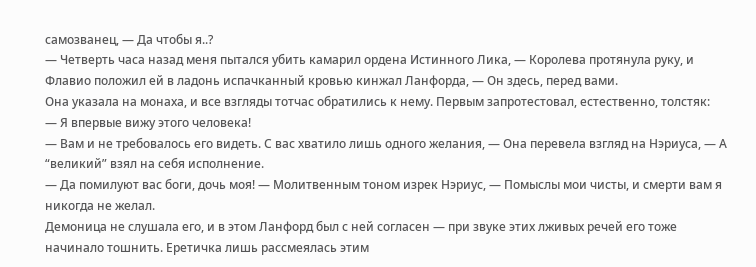самозванец, — Да чтобы я..?
— Четверть часа назад меня пытался убить камарил ордена Истинного Лика, — Королева протянула руку, и Флавио положил ей в ладонь испачканный кровью кинжал Ланфорда, — Он здесь, перед вами.
Она указала на монаха, и все взгляды тотчас обратились к нему. Первым запротестовал, естественно, толстяк:
— Я впервые вижу этого человека!
— Вам и не требовалось его видеть. С вас хватило лишь одного желания, — Она перевела взгляд на Нэриуса, — А “великий” взял на себя исполнение.
— Да помилуют вас боги, дочь моя! — Молитвенным тоном изрек Нэриус, — Помыслы мои чисты, и смерти вам я никогда не желал.
Демоница не слушала его, и в этом Ланфорд был с ней согласен — при звуке этих лживых речей его тоже начинало тошнить. Еретичка лишь рассмеялась этим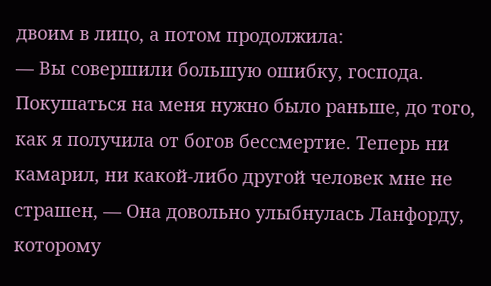двоим в лицо, а потом продолжила:
— Вы совершили большую ошибку, господа. Покушаться на меня нужно было раньше, до того, как я получила от богов бессмертие. Теперь ни камарил, ни какой-либо другой человек мне не страшен, — Она довольно улыбнулась Ланфорду, которому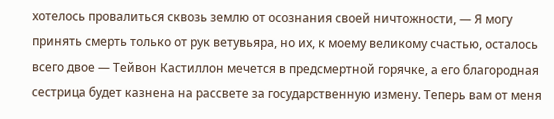хотелось провалиться сквозь землю от осознания своей ничтожности, — Я могу принять смерть только от рук ветувьяра, но их, к моему великому счастью, осталось всего двое — Тейвон Кастиллон мечется в предсмертной горячке, а его благородная сестрица будет казнена на рассвете за государственную измену. Теперь вам от меня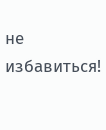не избавиться!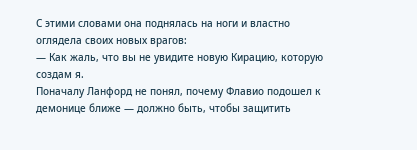С этими словами она поднялась на ноги и властно оглядела своих новых врагов:
— Как жаль, что вы не увидите новую Кирацию, которую создам я.
Поначалу Ланфорд не понял, почему Флавио подошел к демонице ближе — должно быть, чтобы защитить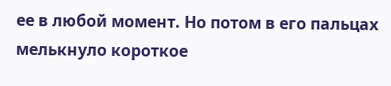ее в любой момент. Но потом в его пальцах мелькнуло короткое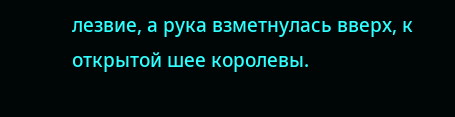лезвие, а рука взметнулась вверх, к открытой шее королевы.